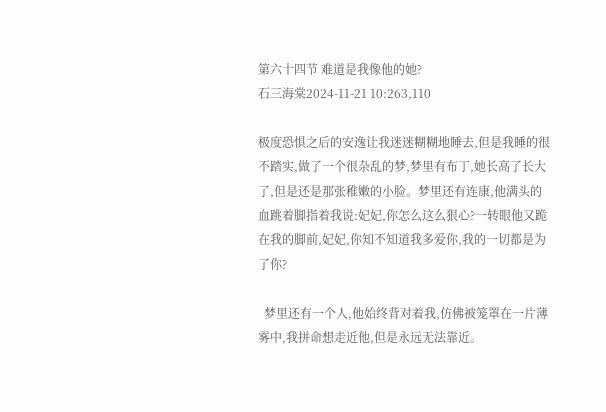第六十四节 难道是我像他的她?
石三海棠2024-11-21 10:263,110

极度恐惧之后的安逸让我迷迷糊糊地睡去,但是我睡的很不踏实,做了一个很杂乱的梦,梦里有布丁,她长高了长大了,但是还是那张稚嫩的小脸。梦里还有连康,他满头的血跳着脚指着我说:妃妃,你怎么这么狠心?一转眼他又跪在我的脚前,妃妃,你知不知道我多爱你,我的一切都是为了你?

  梦里还有一个人,他始终背对着我,仿佛被笼罩在一片薄雾中,我拼命想走近他,但是永远无法靠近。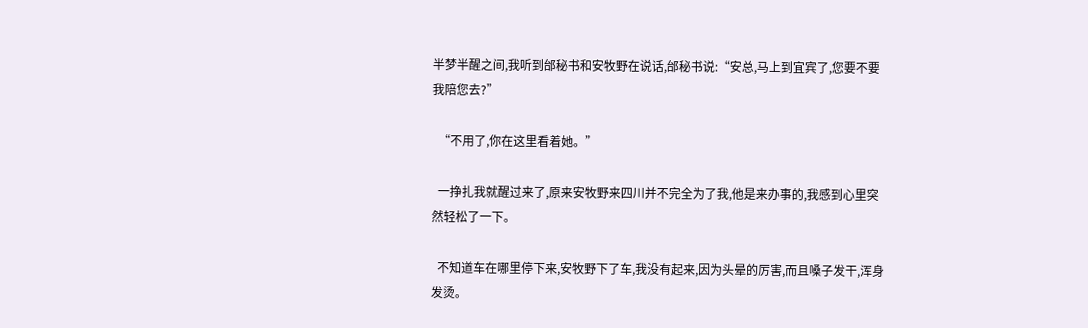半梦半醒之间,我听到邰秘书和安牧野在说话,邰秘书说:“安总,马上到宜宾了,您要不要我陪您去?”

  “不用了,你在这里看着她。”

  一挣扎我就醒过来了,原来安牧野来四川并不完全为了我,他是来办事的,我感到心里突然轻松了一下。

  不知道车在哪里停下来,安牧野下了车,我没有起来,因为头晕的厉害,而且嗓子发干,浑身发烫。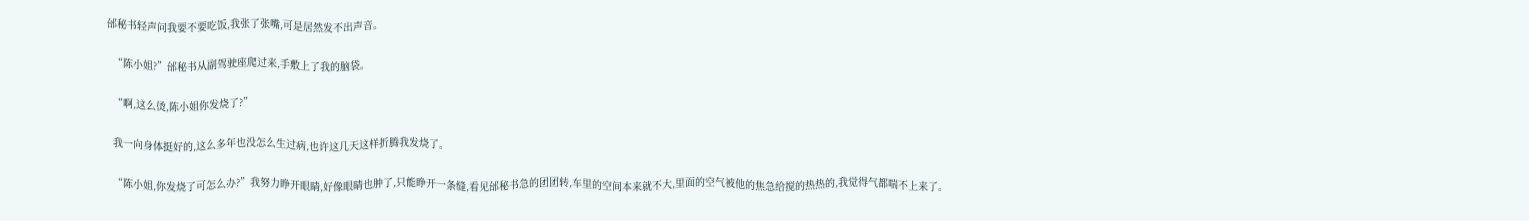邰秘书轻声问我要不要吃饭,我张了张嘴,可是居然发不出声音。

  “陈小姐?”邰秘书从副驾驶座爬过来,手敷上了我的脑袋。

  “啊,这么烫,陈小姐你发烧了?”

  我一向身体挺好的,这么多年也没怎么生过病,也许这几天这样折腾我发烧了。

  “陈小姐,你发烧了可怎么办?”我努力睁开眼睛,好像眼睛也肿了,只能睁开一条缝,看见邰秘书急的团团转,车里的空间本来就不大,里面的空气被他的焦急给搅的热热的,我觉得气都喘不上来了。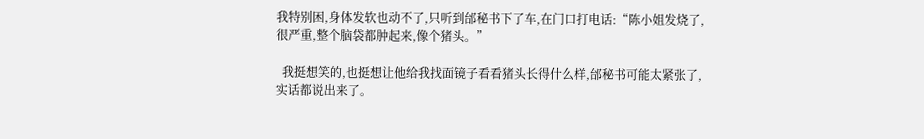我特别困,身体发软也动不了,只听到邰秘书下了车,在门口打电话:“陈小姐发烧了,很严重,整个脑袋都肿起来,像个猪头。”

  我挺想笑的,也挺想让他给我找面镜子看看猪头长得什么样,邰秘书可能太紧张了,实话都说出来了。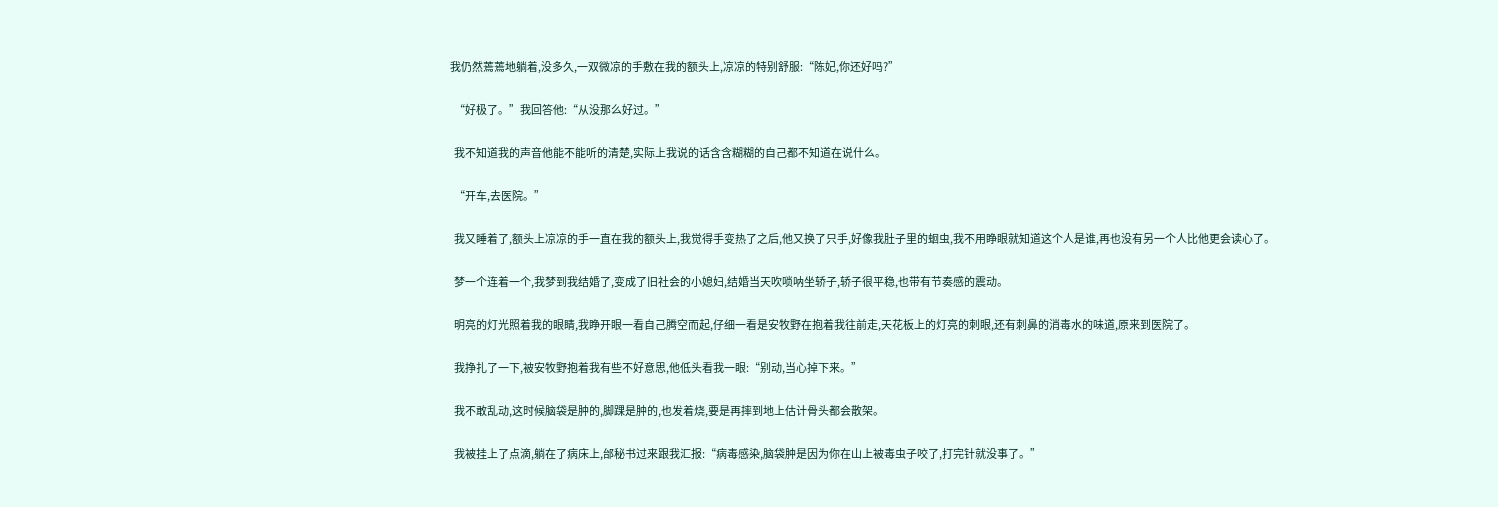我仍然蔫蔫地躺着,没多久,一双微凉的手敷在我的额头上,凉凉的特别舒服:“陈妃,你还好吗?”

  “好极了。”我回答他:“从没那么好过。”

  我不知道我的声音他能不能听的清楚,实际上我说的话含含糊糊的自己都不知道在说什么。

  “开车,去医院。”

  我又睡着了,额头上凉凉的手一直在我的额头上,我觉得手变热了之后,他又换了只手,好像我肚子里的蛔虫,我不用睁眼就知道这个人是谁,再也没有另一个人比他更会读心了。

  梦一个连着一个,我梦到我结婚了,变成了旧社会的小媳妇,结婚当天吹唢呐坐轿子,轿子很平稳,也带有节奏感的震动。

  明亮的灯光照着我的眼睛,我睁开眼一看自己腾空而起,仔细一看是安牧野在抱着我往前走,天花板上的灯亮的刺眼,还有刺鼻的消毒水的味道,原来到医院了。

  我挣扎了一下,被安牧野抱着我有些不好意思,他低头看我一眼:“别动,当心掉下来。”

  我不敢乱动,这时候脑袋是肿的,脚踝是肿的,也发着烧,要是再摔到地上估计骨头都会散架。

  我被挂上了点滴,躺在了病床上,邰秘书过来跟我汇报:“病毒感染,脑袋肿是因为你在山上被毒虫子咬了,打完针就没事了。”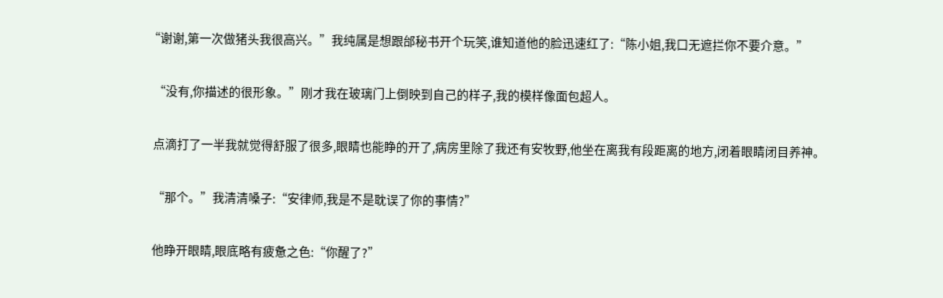“谢谢,第一次做猪头我很高兴。”我纯属是想跟邰秘书开个玩笑,谁知道他的脸迅速红了:“陈小姐,我口无遮拦你不要介意。”

  “没有,你描述的很形象。”刚才我在玻璃门上倒映到自己的样子,我的模样像面包超人。

  点滴打了一半我就觉得舒服了很多,眼睛也能睁的开了,病房里除了我还有安牧野,他坐在离我有段距离的地方,闭着眼睛闭目养神。

  “那个。”我清清嗓子:“安律师,我是不是耽误了你的事情?”

  他睁开眼睛,眼底略有疲惫之色:“你醒了?”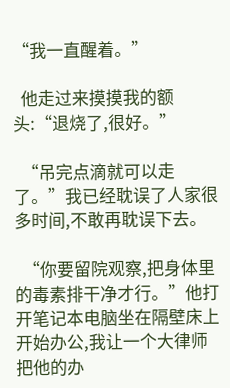“我一直醒着。”

  他走过来摸摸我的额头:“退烧了,很好。”

  “吊完点滴就可以走了。”我已经耽误了人家很多时间,不敢再耽误下去。

  “你要留院观察,把身体里的毒素排干净才行。”他打开笔记本电脑坐在隔壁床上开始办公,我让一个大律师把他的办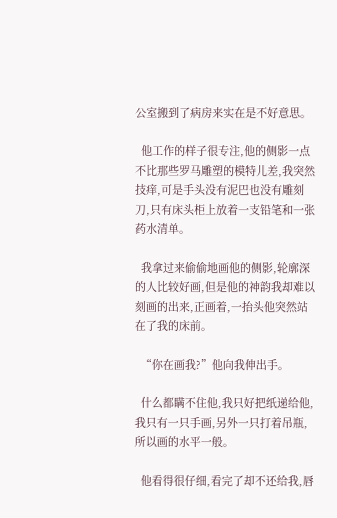公室搬到了病房来实在是不好意思。

  他工作的样子很专注,他的侧影一点不比那些罗马雕塑的模特儿差,我突然技痒,可是手头没有泥巴也没有雕刻刀,只有床头柜上放着一支铅笔和一张药水清单。

  我拿过来偷偷地画他的侧影,轮廓深的人比较好画,但是他的神韵我却难以刻画的出来,正画着,一抬头他突然站在了我的床前。

  “你在画我?”他向我伸出手。

  什么都瞒不住他,我只好把纸递给他,我只有一只手画,另外一只打着吊瓶,所以画的水平一般。

  他看得很仔细,看完了却不还给我,唇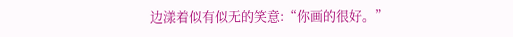边漾着似有似无的笑意:“你画的很好。”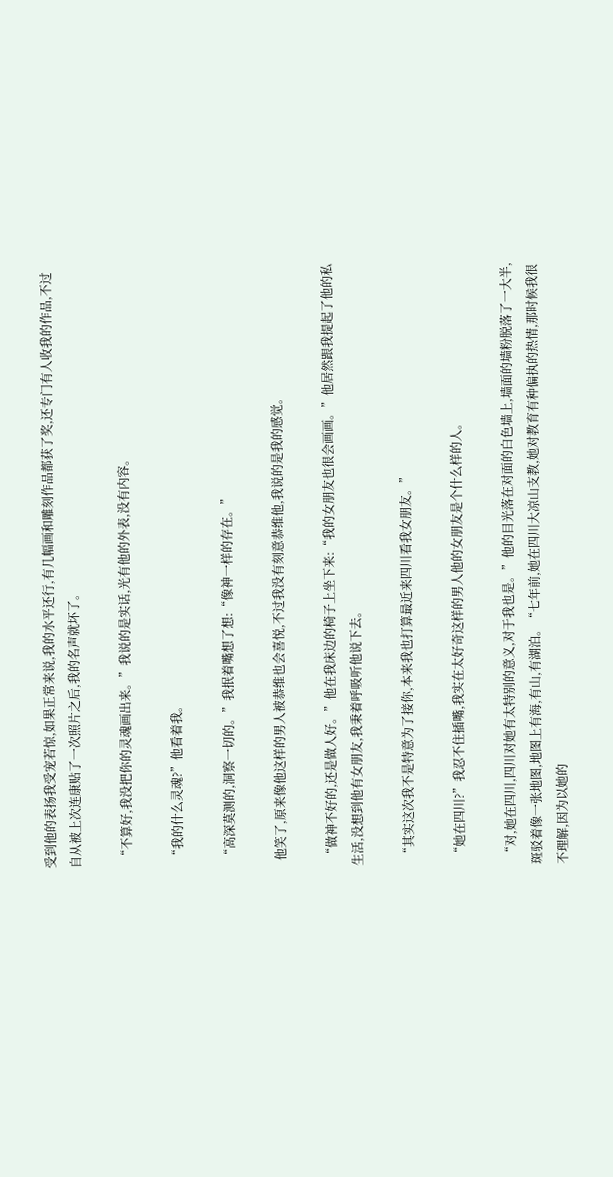受到他的表扬我受宠若惊,如果正常来说,我的水平还行,有几幅画和雕刻作品都获了奖,还专门有人收我的作品,不过自从被上次连康贴了一次照片之后,我的名声就坏了。

  “不算好,我没把你的灵魂画出来。”我说的是实话,光有他的外表,没有内容。

  “我的什么灵魂?”他看着我。

  “高深莫测的,洞察一切的。”我抿着嘴想了想:“像神一样的存在。”

  他笑了,原来像他这样的男人被恭维也会喜悦,不过我没有刻意恭维他,我说的是我的感觉。

  “做神不好的,还是做人好。”他在我床边的椅子上坐下来:“我的女朋友也很会画画。”他居然跟我提起了他的私生活,没想到他有女朋友,我秉着呼吸听他说下去。

  “其实这次我不是特意为了接你,本来我也打算最近来四川看我女朋友。”

  “她在四川?”我忍不住插嘴,我实在太好奇这样的男人他的女朋友是个什么样的人。

  “对,她在四川,四川对她有太特别的意义,对于我也是。”他的目光落在对面的白色墙上,墙面的墙粉脱落了一大半,斑驳着像一张地图,地图上有海,有山,有湖泊。“七年前,她在四川大凉山支教,她对教育有种偏执的热情,那时候我很不理解,因为以她的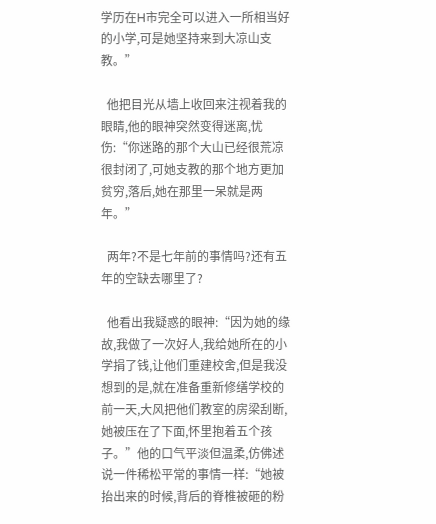学历在H市完全可以进入一所相当好的小学,可是她坚持来到大凉山支教。”

  他把目光从墙上收回来注视着我的眼睛,他的眼神突然变得迷离,忧伤:“你迷路的那个大山已经很荒凉很封闭了,可她支教的那个地方更加贫穷,落后,她在那里一呆就是两年。”

  两年?不是七年前的事情吗?还有五年的空缺去哪里了?

  他看出我疑惑的眼神:“因为她的缘故,我做了一次好人,我给她所在的小学捐了钱,让他们重建校舍,但是我没想到的是,就在准备重新修缮学校的前一天,大风把他们教室的房梁刮断,她被压在了下面,怀里抱着五个孩子。”他的口气平淡但温柔,仿佛述说一件稀松平常的事情一样:“她被抬出来的时候,背后的脊椎被砸的粉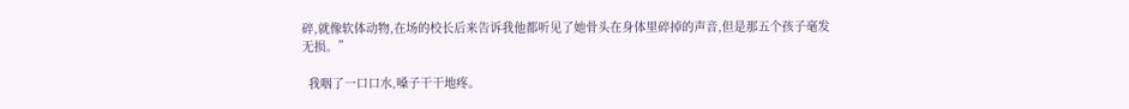碎,就像软体动物,在场的校长后来告诉我他都听见了她骨头在身体里碎掉的声音,但是那五个孩子毫发无损。”

  我咽了一口口水,嗓子干干地疼。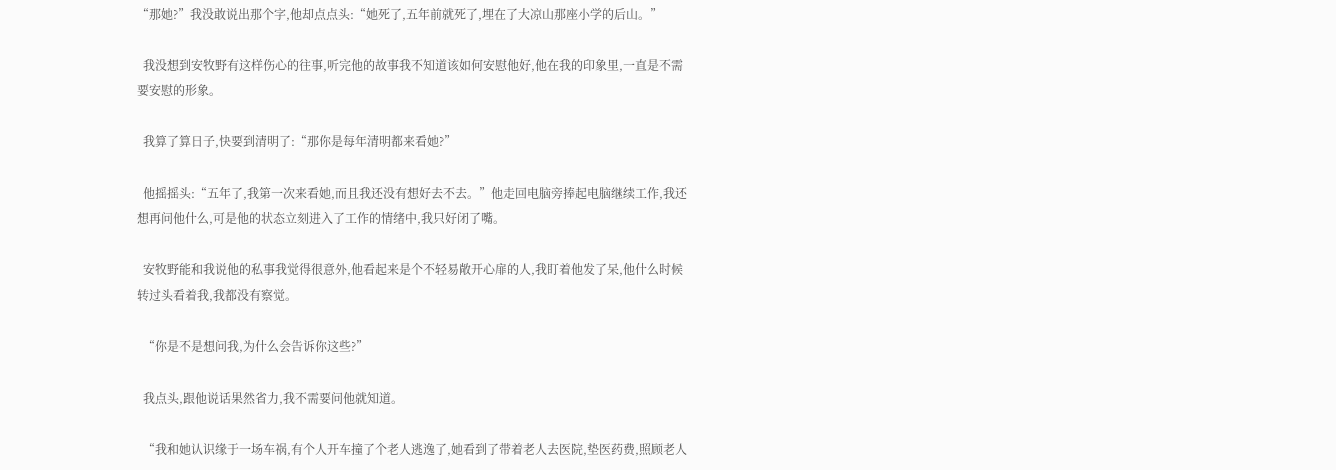“那她?”我没敢说出那个字,他却点点头:“她死了,五年前就死了,埋在了大凉山那座小学的后山。”

  我没想到安牧野有这样伤心的往事,听完他的故事我不知道该如何安慰他好,他在我的印象里,一直是不需要安慰的形象。

  我算了算日子,快要到清明了:“那你是每年清明都来看她?”

  他摇摇头:“五年了,我第一次来看她,而且我还没有想好去不去。”他走回电脑旁捧起电脑继续工作,我还想再问他什么,可是他的状态立刻进入了工作的情绪中,我只好闭了嘴。

  安牧野能和我说他的私事我觉得很意外,他看起来是个不轻易敞开心扉的人,我盯着他发了呆,他什么时候转过头看着我,我都没有察觉。

  “你是不是想问我,为什么会告诉你这些?”

  我点头,跟他说话果然省力,我不需要问他就知道。

  “我和她认识缘于一场车祸,有个人开车撞了个老人逃逸了,她看到了带着老人去医院,垫医药费,照顾老人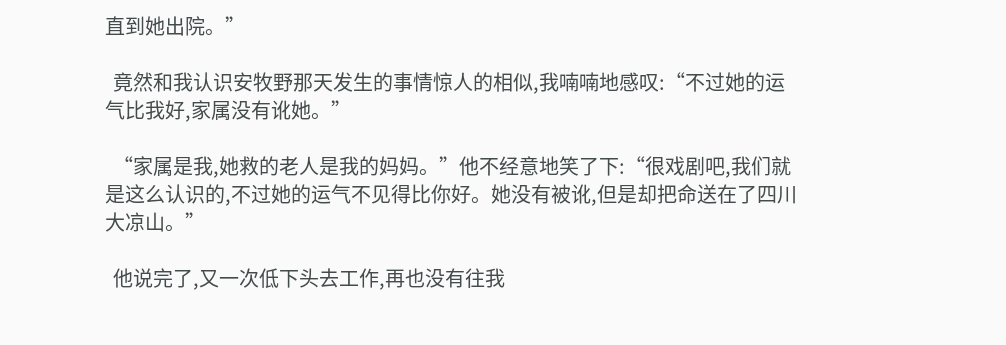直到她出院。”

  竟然和我认识安牧野那天发生的事情惊人的相似,我喃喃地感叹:“不过她的运气比我好,家属没有讹她。”

  “家属是我,她救的老人是我的妈妈。”他不经意地笑了下:“很戏剧吧,我们就是这么认识的,不过她的运气不见得比你好。她没有被讹,但是却把命送在了四川大凉山。”

  他说完了,又一次低下头去工作,再也没有往我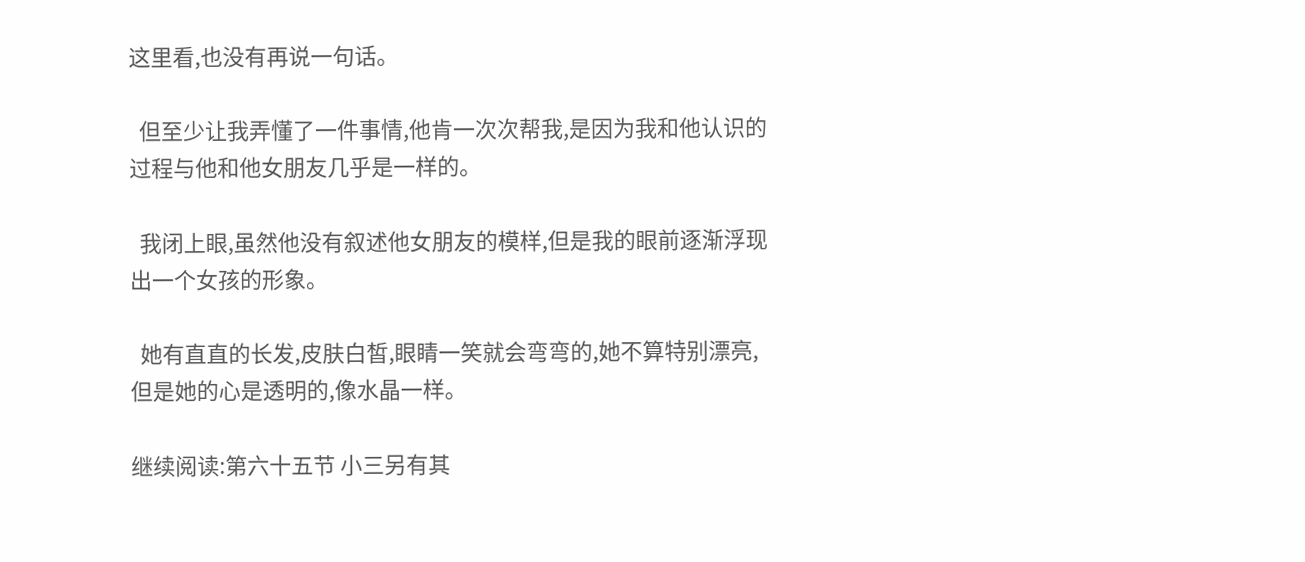这里看,也没有再说一句话。

  但至少让我弄懂了一件事情,他肯一次次帮我,是因为我和他认识的过程与他和他女朋友几乎是一样的。

  我闭上眼,虽然他没有叙述他女朋友的模样,但是我的眼前逐渐浮现出一个女孩的形象。

  她有直直的长发,皮肤白皙,眼睛一笑就会弯弯的,她不算特别漂亮,但是她的心是透明的,像水晶一样。

继续阅读:第六十五节 小三另有其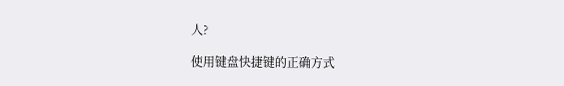人?

使用键盘快捷键的正确方式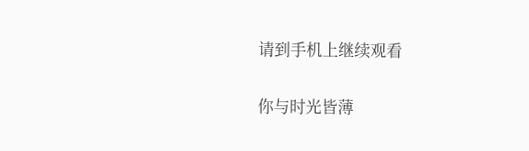请到手机上继续观看

你与时光皆薄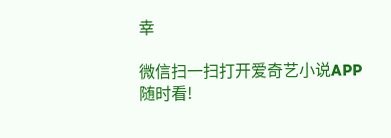幸

微信扫一扫打开爱奇艺小说APP随时看!